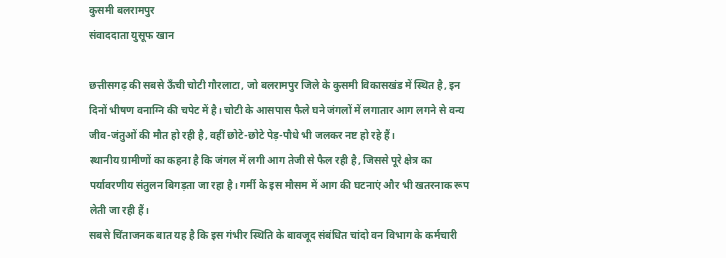कुसमी बलरामपुर
संवाददाता युसूफ खान

छत्तीसगढ़ की सबसे ऊँची चोटी गौरलाटा, जो बलरामपुर जिले के कुसमी विकासखंड में स्थित है, इन दिनों भीषण वनाग्नि की चपेट में है। चोटी के आसपास फैले घने जंगलों में लगातार आग लगने से वन्य जीव-जंतुओं की मौत हो रही है, वहीं छोटे-छोटे पेड़-पौधे भी जलकर नष्ट हो रहे हैं।
स्थानीय ग्रामीणों का कहना है कि जंगल में लगी आग तेजी से फैल रही है, जिससे पूरे क्षेत्र का पर्यावरणीय संतुलन बिगड़ता जा रहा है। गर्मी के इस मौसम में आग की घटनाएं और भी खतरनाक रूप लेती जा रही हैं।
सबसे चिंताजनक बात यह है कि इस गंभीर स्थिति के बावजूद संबंधित चांदो वन विभाग के कर्मचारी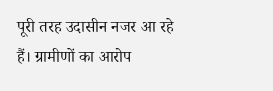पूरी तरह उदासीन नजर आ रहे हैं। ग्रामीणों का आरोप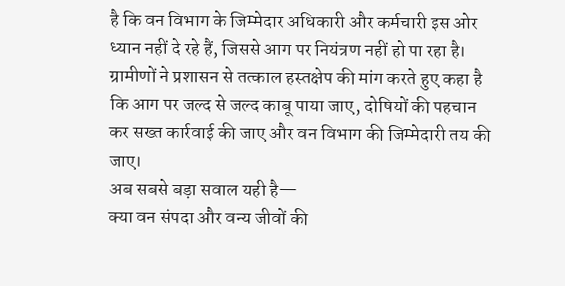है कि वन विभाग के जिम्मेदार अधिकारी और कर्मचारी इस ओर ध्यान नहीं दे रहे हैं, जिससे आग पर नियंत्रण नहीं हो पा रहा है।
ग्रामीणों ने प्रशासन से तत्काल हस्तक्षेप की मांग करते हुए कहा है कि आग पर जल्द से जल्द काबू पाया जाए, दोषियों की पहचान कर सख्त कार्रवाई की जाए और वन विभाग की जिम्मेदारी तय की जाए।
अब सबसे बड़ा सवाल यही है—
क्या वन संपदा और वन्य जीवों की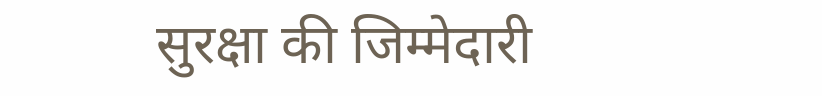सुरक्षा की जिम्मेदारी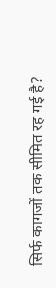सिर्फ कागजों तक सीमित रह गई है?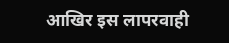आखिर इस लापरवाही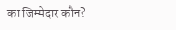का जिम्मेदार कौन?